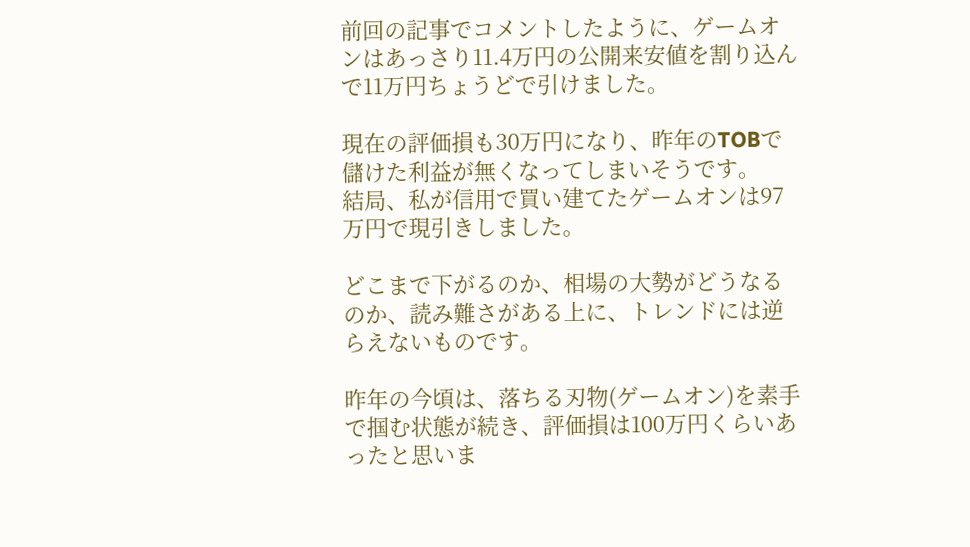前回の記事でコメントしたように、ゲームオンはあっさり11.4万円の公開来安値を割り込んで11万円ちょうどで引けました。

現在の評価損も30万円になり、昨年のTOBで儲けた利益が無くなってしまいそうです。
結局、私が信用で買い建てたゲームオンは97万円で現引きしました。

どこまで下がるのか、相場の大勢がどうなるのか、読み難さがある上に、トレンドには逆らえないものです。

昨年の今頃は、落ちる刃物(ゲームオン)を素手で掴む状態が続き、評価損は100万円くらいあったと思いま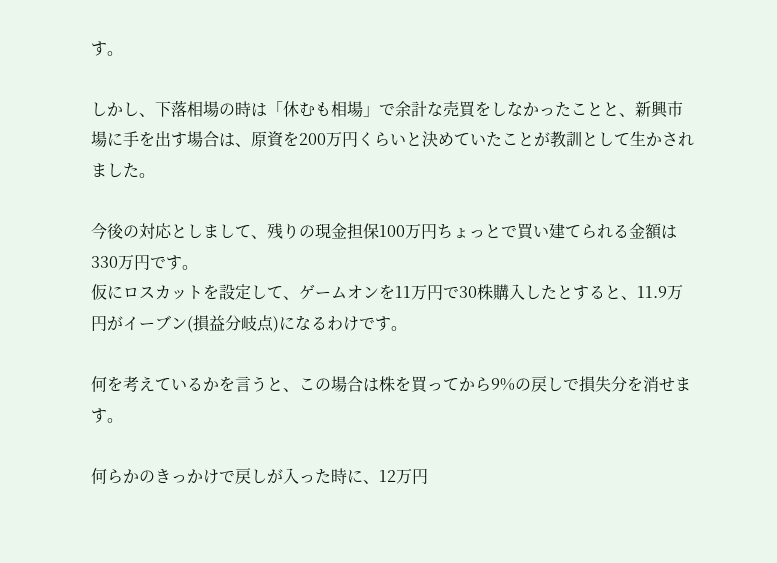す。

しかし、下落相場の時は「休むも相場」で余計な売買をしなかったことと、新興市場に手を出す場合は、原資を200万円くらいと決めていたことが教訓として生かされました。

今後の対応としまして、残りの現金担保100万円ちょっとで買い建てられる金額は330万円です。
仮にロスカットを設定して、ゲームオンを11万円で30株購入したとすると、11.9万円がイーブン(損益分岐点)になるわけです。

何を考えているかを言うと、この場合は株を買ってから9%の戻しで損失分を消せます。

何らかのきっかけで戻しが入った時に、12万円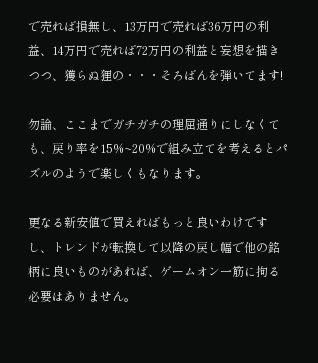で売れば損無し、13万円で売れば36万円の利益、14万円で売れば72万円の利益と妄想を描きつつ、獲らぬ狸の・・・そろばんを弾いてます!

勿論、ここまでガチガチの理屈通りにしなくても、戻り率を15%~20%で組み立てを考えるとパズルのようで楽しくもなります。

更なる新安値で買えればもっと良いわけですし、トレンドが転換して以降の戻し幅で他の銘柄に良いものがあれば、ゲームオン一筋に拘る必要はありません。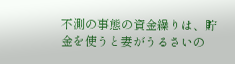不測の事態の資金繰りは、貯金を使うと妻がうるさいの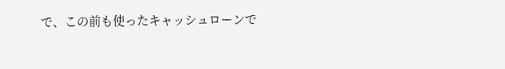で、この前も使ったキャッシュローンで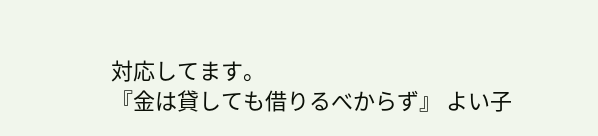対応してます。
『金は貸しても借りるべからず』 よい子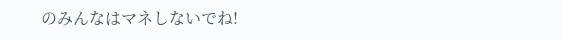のみんなはマネしないでね!